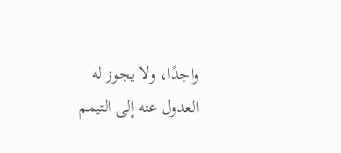واجدًا، ولا يجوز له العدول عنه إلى التيمم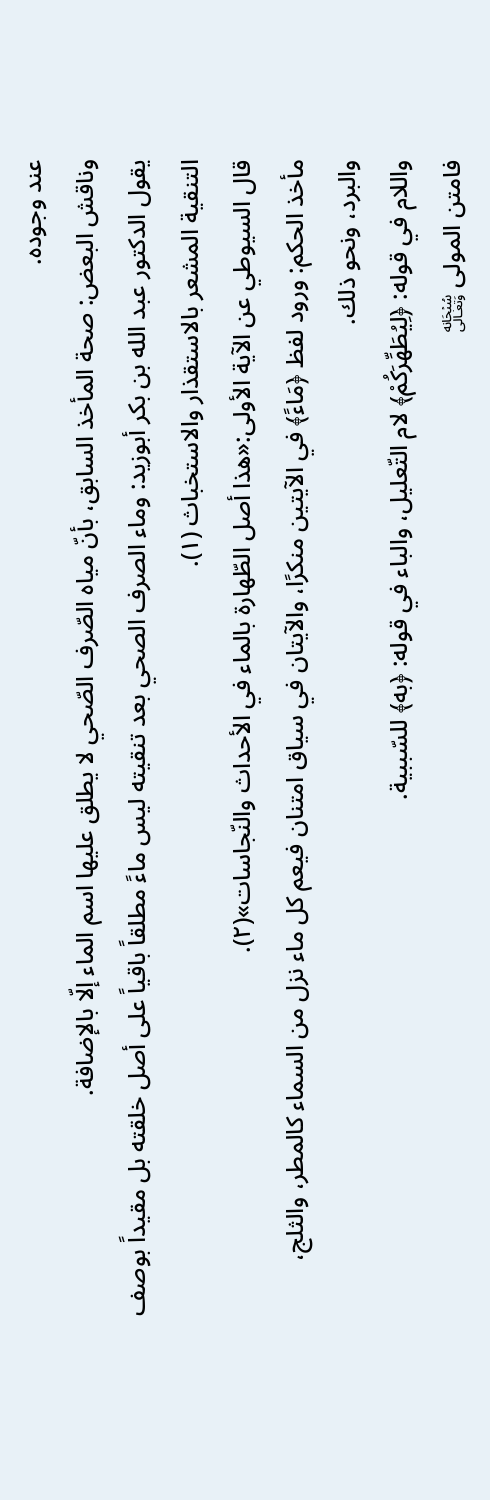عند وجوده.
وناقش البعض: صحة المأخذ السابق، بأنّ مياه الصّرف الصّحي لا يطلق عليها اسم الماء إلّا بالإضافة.
يقول الدكتور عبد الله بن بكر أبوزيد: وماء الصرف الصحي بعد تنقيته ليس ماءً مطلقاً باقياً على أصل خلقته بل مقيداً بوصف التنقية المشعر بالاستقذار والاستخباث (١).
قال السيوطي عن الآية الأولى:«هذا أصل الطّهارة بالماء في الأحداث والنّجاسات»(٢).
مأخذ الحكم: ورود لفظ ﴿مَاءً﴾ في الآيتين منكرًا، والآيتان في سياق امتنان فيعم كل ماء نزل من السماء كالمطر، والثلج، والبرد، ونحو ذلك.
واللام في قوله: ﴿لِيُطَهِّرَكُمْ﴾ لام التّعليل، والباء في قوله: ﴿به﴾ للسّببية.
فامتن المولى ﷾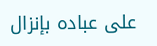على عباده بإنزال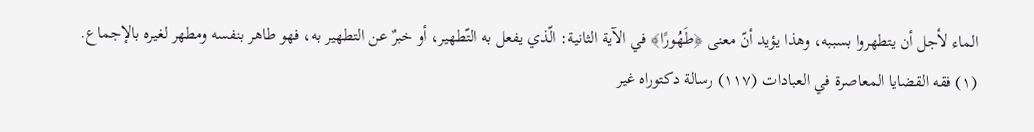الماء لأجل أن يتطهروا بسببه، وهذا يؤيد أنّ معنى ﴿طَهُورًا﴾ في الآية الثانية: الّذي يفعل به التّطهير، أو خبرٌ عن التطهير به، فهو طاهر بنفسه ومطهر لغيره بالإجماع.
(١) فقه القضايا المعاصرة في العبادات (١١٧) رسالة دكتوراه غير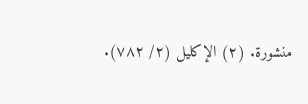منشورة. (٢) الإكليل (٢/ ٧٨٢).